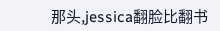那头,jessica翻脸比翻书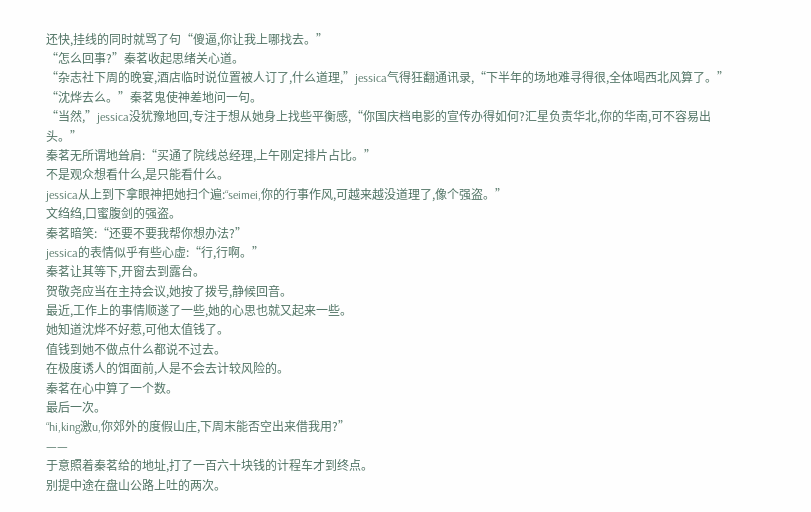还快,挂线的同时就骂了句“傻逼,你让我上哪找去。”
“怎么回事?”秦茗收起思绪关心道。
“杂志社下周的晚宴,酒店临时说位置被人订了,什么道理,”jessica气得狂翻通讯录,“下半年的场地难寻得很,全体喝西北风算了。”
“沈烨去么。”秦茗鬼使神差地问一句。
“当然,”jessica没犹豫地回,专注于想从她身上找些平衡感,“你国庆档电影的宣传办得如何?汇星负责华北,你的华南,可不容易出头。”
秦茗无所谓地耸肩:“买通了院线总经理,上午刚定排片占比。”
不是观众想看什么,是只能看什么。
jessica从上到下拿眼神把她扫个遍:“seimei,你的行事作风,可越来越没道理了,像个强盗。”
文绉绉,口蜜腹剑的强盗。
秦茗暗笑:“还要不要我帮你想办法?”
jessica的表情似乎有些心虚:“行,行啊。”
秦茗让其等下,开窗去到露台。
贺敬尧应当在主持会议,她按了拨号,静候回音。
最近,工作上的事情顺遂了一些,她的心思也就又起来一些。
她知道沈烨不好惹,可他太值钱了。
值钱到她不做点什么都说不过去。
在极度诱人的饵面前,人是不会去计较风险的。
秦茗在心中算了一个数。
最后一次。
“hi,king激u,你郊外的度假山庄,下周末能否空出来借我用?”
——
于意照着秦茗给的地址,打了一百六十块钱的计程车才到终点。
别提中途在盘山公路上吐的两次。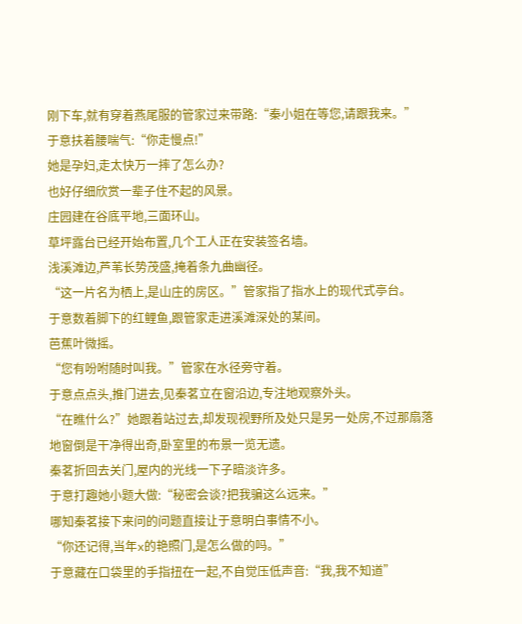刚下车,就有穿着燕尾服的管家过来带路:“秦小姐在等您,请跟我来。”
于意扶着腰喘气:“你走慢点!”
她是孕妇,走太快万一摔了怎么办?
也好仔细欣赏一辈子住不起的风景。
庄园建在谷底平地,三面环山。
草坪露台已经开始布置,几个工人正在安装签名墙。
浅溪滩边,芦苇长势茂盛,掩着条九曲幽径。
“这一片名为栖上,是山庄的房区。”管家指了指水上的现代式亭台。
于意数着脚下的红鲤鱼,跟管家走进溪滩深处的某间。
芭蕉叶微摇。
“您有吩咐随时叫我。”管家在水径旁守着。
于意点点头,推门进去,见秦茗立在窗沿边,专注地观察外头。
“在瞧什么?”她跟着站过去,却发现视野所及处只是另一处房,不过那扇落地窗倒是干净得出奇,卧室里的布景一览无遗。
秦茗折回去关门,屋内的光线一下子暗淡许多。
于意打趣她小题大做:“秘密会谈?把我骗这么远来。”
哪知秦茗接下来问的问题直接让于意明白事情不小。
“你还记得,当年x的艳照门,是怎么做的吗。”
于意藏在口袋里的手指扭在一起,不自觉压低声音:“我,我不知道”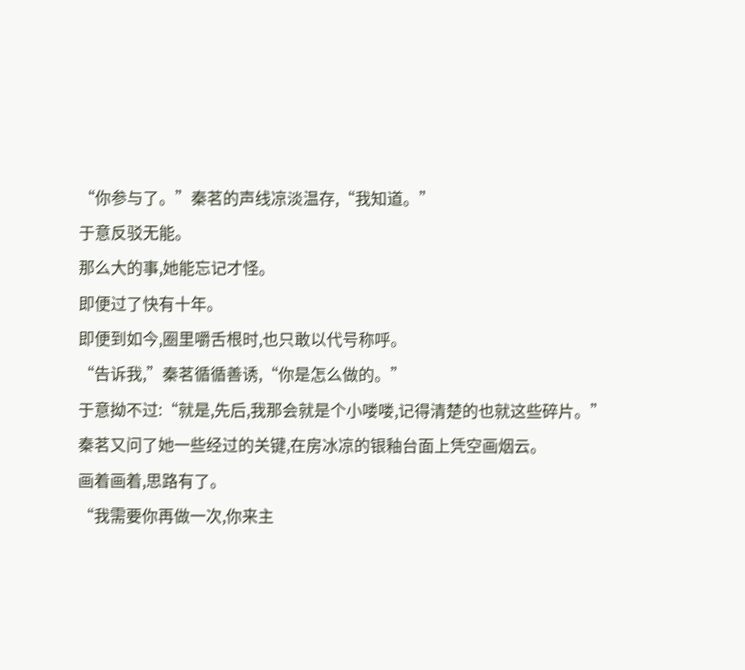“你参与了。”秦茗的声线凉淡温存,“我知道。”
于意反驳无能。
那么大的事,她能忘记才怪。
即便过了快有十年。
即便到如今,圈里嚼舌根时,也只敢以代号称呼。
“告诉我,”秦茗循循善诱,“你是怎么做的。”
于意拗不过:“就是,先后,我那会就是个小喽喽,记得清楚的也就这些碎片。”
秦茗又问了她一些经过的关键,在房冰凉的银釉台面上凭空画烟云。
画着画着,思路有了。
“我需要你再做一次,你来主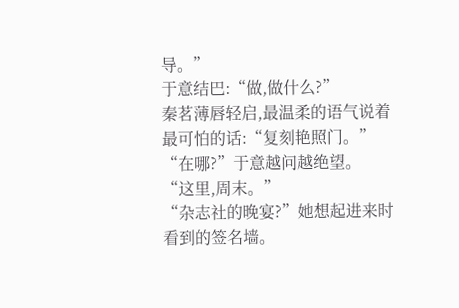导。”
于意结巴:“做,做什么?”
秦茗薄唇轻启,最温柔的语气说着最可怕的话:“复刻艳照门。”
“在哪?”于意越问越绝望。
“这里,周末。”
“杂志社的晚宴?”她想起进来时看到的签名墙。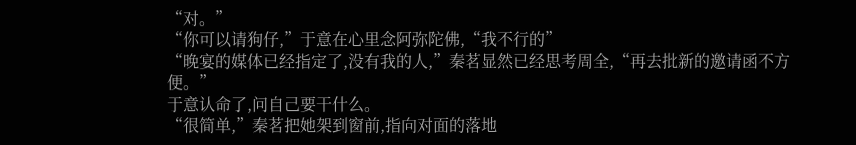“对。”
“你可以请狗仔,”于意在心里念阿弥陀佛,“我不行的”
“晚宴的媒体已经指定了,没有我的人,”秦茗显然已经思考周全,“再去批新的邀请函不方便。”
于意认命了,问自己要干什么。
“很简单,”秦茗把她架到窗前,指向对面的落地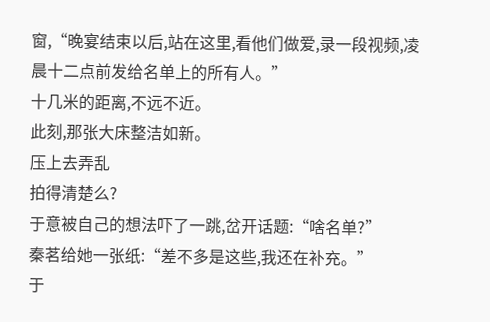窗,“晚宴结束以后,站在这里,看他们做爱,录一段视频,凌晨十二点前发给名单上的所有人。”
十几米的距离,不远不近。
此刻,那张大床整洁如新。
压上去弄乱
拍得清楚么?
于意被自己的想法吓了一跳,岔开话题:“啥名单?”
秦茗给她一张纸:“差不多是这些,我还在补充。”
于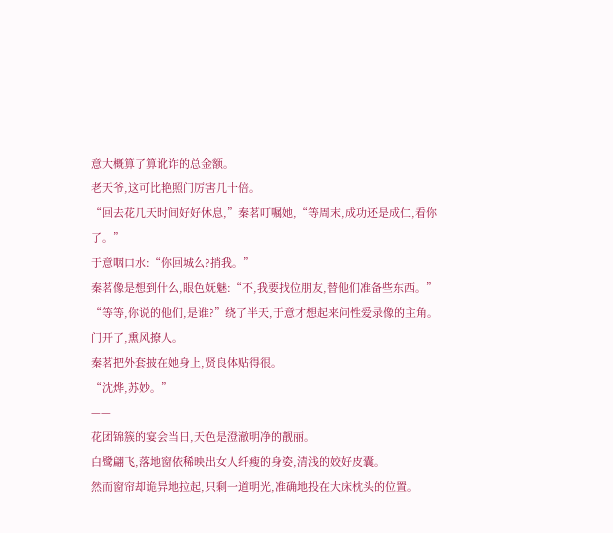意大概算了算讹诈的总金额。
老天爷,这可比艳照门厉害几十倍。
“回去花几天时间好好休息,”秦茗叮嘱她,“等周末,成功还是成仁,看你了。”
于意咽口水:“你回城么?捎我。”
秦茗像是想到什么,眼色妩魅:“不,我要找位朋友,替他们准备些东西。”
“等等,你说的他们,是谁?”绕了半天,于意才想起来问性爱录像的主角。
门开了,熏风撩人。
秦茗把外套披在她身上,贤良体贴得很。
“沈烨,苏妙。”
——
花团锦簇的宴会当日,天色是澄澈明净的靓丽。
白鹭翩飞,落地窗依稀映出女人纤瘦的身姿,清浅的姣好皮囊。
然而窗帘却诡异地拉起,只剩一道明光,准确地投在大床枕头的位置。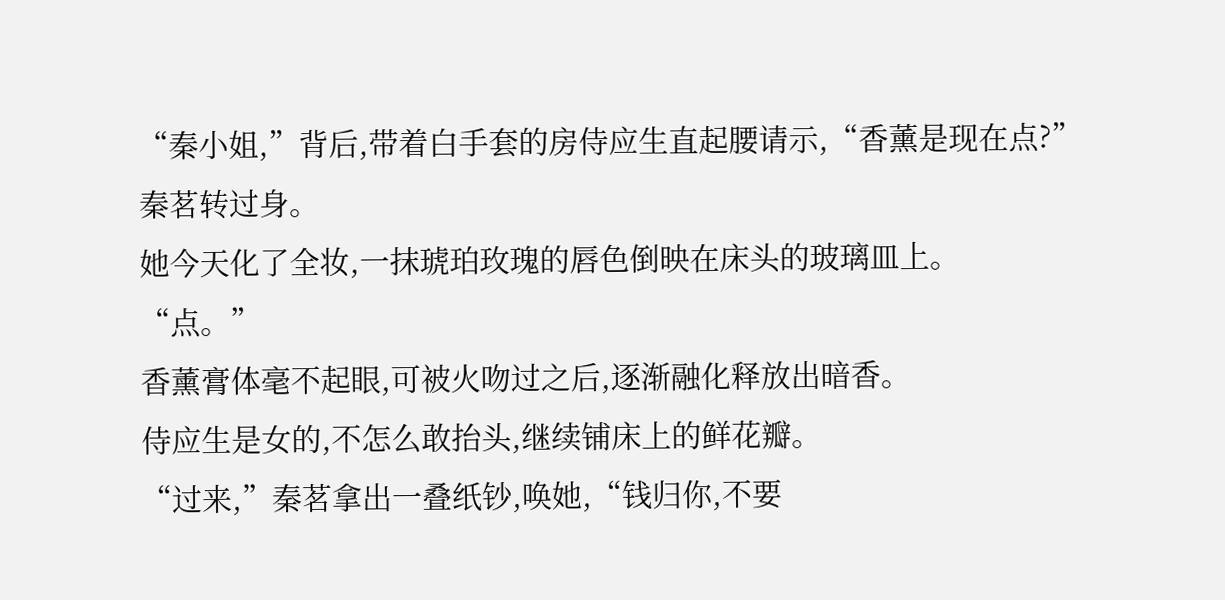“秦小姐,”背后,带着白手套的房侍应生直起腰请示,“香薰是现在点?”
秦茗转过身。
她今天化了全妆,一抹琥珀玫瑰的唇色倒映在床头的玻璃皿上。
“点。”
香薰膏体毫不起眼,可被火吻过之后,逐渐融化释放出暗香。
侍应生是女的,不怎么敢抬头,继续铺床上的鲜花瓣。
“过来,”秦茗拿出一叠纸钞,唤她,“钱归你,不要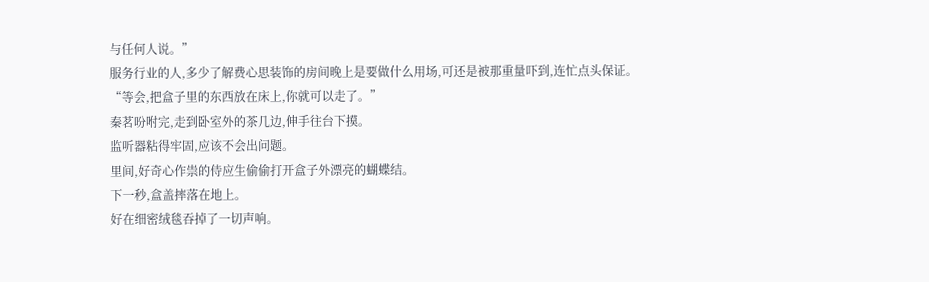与任何人说。”
服务行业的人,多少了解费心思装饰的房间晚上是要做什么用场,可还是被那重量吓到,连忙点头保证。
“等会,把盒子里的东西放在床上,你就可以走了。”
秦茗吩咐完,走到卧室外的茶几边,伸手往台下摸。
监听器粘得牢固,应该不会出问题。
里间,好奇心作祟的侍应生偷偷打开盒子外漂亮的蝴蝶结。
下一秒,盒盖摔落在地上。
好在细密绒毯吞掉了一切声响。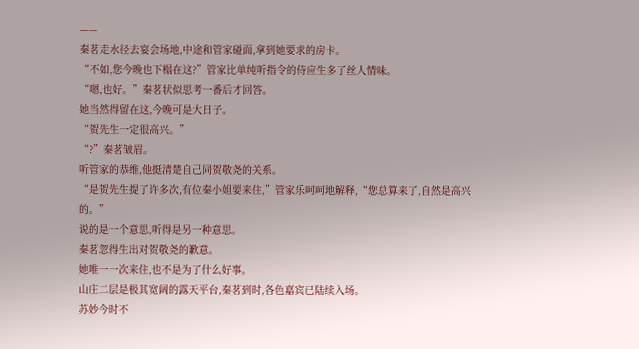——
秦茗走水径去宴会场地,中途和管家碰面,拿到她要求的房卡。
“不如,您今晚也下榻在这?”管家比单纯听指令的侍应生多了丝人情味。
“嗯,也好。”秦茗状似思考一番后才回答。
她当然得留在这,今晚可是大日子。
“贺先生一定很高兴。”
“?”秦茗皱眉。
听管家的恭维,他挺清楚自己同贺敬尧的关系。
“是贺先生提了许多次,有位秦小姐要来住,”管家乐呵呵地解释,“您总算来了,自然是高兴的。”
说的是一个意思,听得是另一种意思。
秦茗忽得生出对贺敬尧的歉意。
她唯一一次来住,也不是为了什么好事。
山庄二层是极其宽阔的露天平台,秦茗到时,各色嘉宾已陆续入场。
苏妙今时不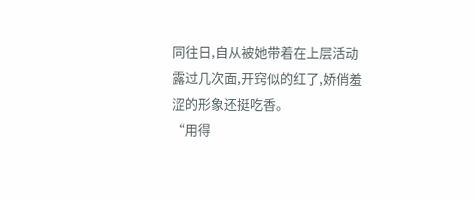同往日,自从被她带着在上层活动露过几次面,开窍似的红了,娇俏羞涩的形象还挺吃香。
“用得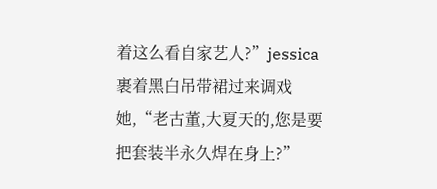着这么看自家艺人?”jessica裹着黑白吊带裙过来调戏她,“老古董,大夏天的,您是要把套装半永久焊在身上?”